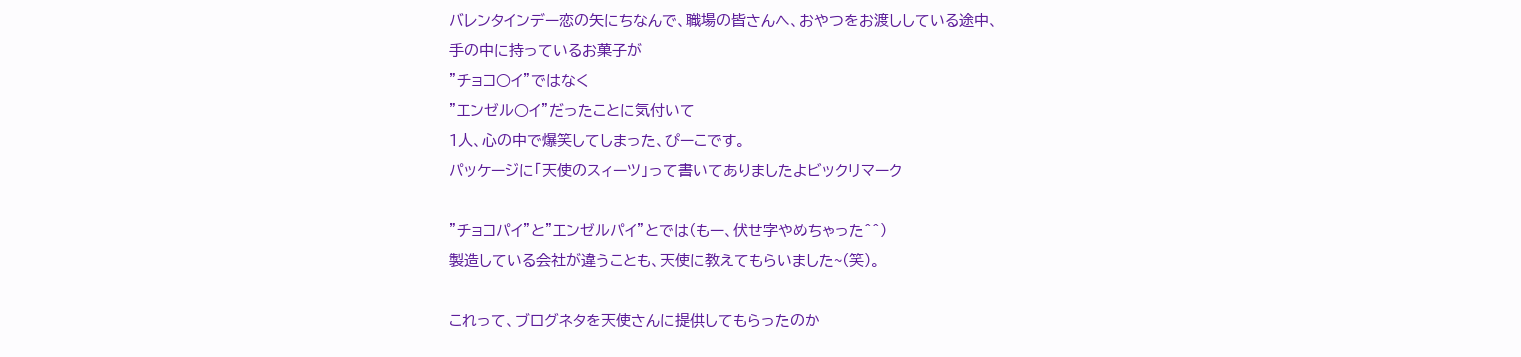バレンタインデー恋の矢にちなんで、職場の皆さんへ、おやつをお渡ししている途中、
手の中に持っているお菓子が
”チョコ○イ”ではなく
”エンゼル○イ”だったことに気付いて
1人、心の中で爆笑してしまった、ぴーこです。
パッケージに「天使のスィーツ」って書いてありましたよビックリマーク

”チョコパイ”と”エンゼルパイ”とでは(もー、伏せ字やめちゃった^^)
製造している会社が違うことも、天使に教えてもらいました~(笑)。

これって、ブログネタを天使さんに提供してもらったのか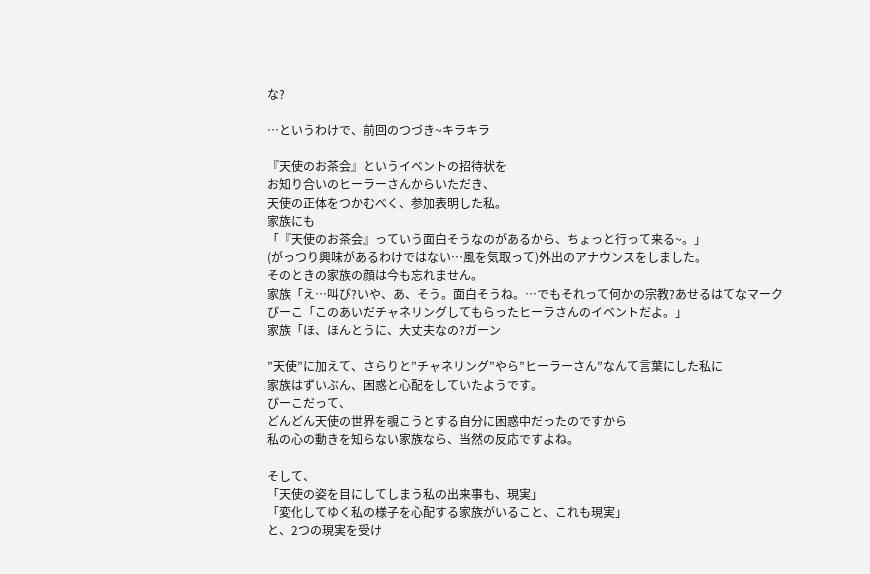な?

…というわけで、前回のつづき~キラキラ

『天使のお茶会』というイベントの招待状を
お知り合いのヒーラーさんからいただき、
天使の正体をつかむべく、参加表明した私。
家族にも
「『天使のお茶会』っていう面白そうなのがあるから、ちょっと行って来る~。」
(がっつり興味があるわけではない…風を気取って)外出のアナウンスをしました。
そのときの家族の顔は今も忘れません。
家族「え…叫び?いや、あ、そう。面白そうね。…でもそれって何かの宗教?あせるはてなマーク
ぴーこ「このあいだチャネリングしてもらったヒーラさんのイベントだよ。」
家族「ほ、ほんとうに、大丈夫なの?ガーン

”天使”に加えて、さらりと”チャネリング”やら”ヒーラーさん”なんて言葉にした私に
家族はずいぶん、困惑と心配をしていたようです。
ぴーこだって、
どんどん天使の世界を覗こうとする自分に困惑中だったのですから
私の心の動きを知らない家族なら、当然の反応ですよね。

そして、
「天使の姿を目にしてしまう私の出来事も、現実」
「変化してゆく私の様子を心配する家族がいること、これも現実」
と、2つの現実を受け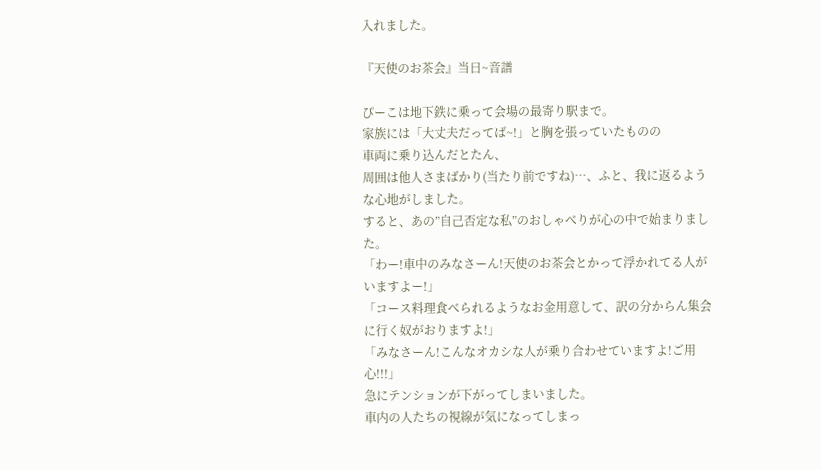入れました。

『天使のお茶会』当日~音譜

ぴーこは地下鉄に乗って会場の最寄り駅まで。
家族には「大丈夫だってば~!」と胸を張っていたものの
車両に乗り込んだとたん、
周囲は他人さまばかり(当たり前ですね)…、ふと、我に返るような心地がしました。
すると、あの”自己否定な私”のおしゃべりが心の中で始まりました。
「わー!車中のみなさーん!天使のお茶会とかって浮かれてる人がいますよー!」
「コース料理食べられるようなお金用意して、訳の分からん集会に行く奴がおりますよ!」
「みなさーん!こんなオカシな人が乗り合わせていますよ!ご用心!!!」
急にテンションが下がってしまいました。
車内の人たちの視線が気になってしまっ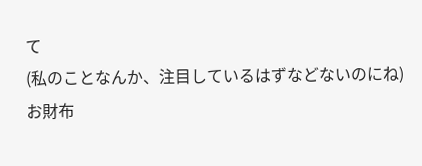て
(私のことなんか、注目しているはずなどないのにね)
お財布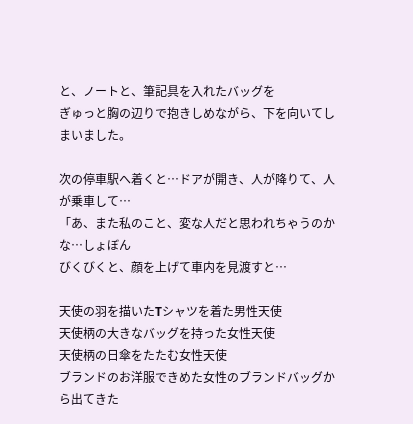と、ノートと、筆記具を入れたバッグを
ぎゅっと胸の辺りで抱きしめながら、下を向いてしまいました。

次の停車駅へ着くと…ドアが開き、人が降りて、人が乗車して…
「あ、また私のこと、変な人だと思われちゃうのかな…しょぼん
びくびくと、顔を上げて車内を見渡すと…

天使の羽を描いたTシャツを着た男性天使
天使柄の大きなバッグを持った女性天使
天使柄の日傘をたたむ女性天使
ブランドのお洋服できめた女性のブランドバッグから出てきた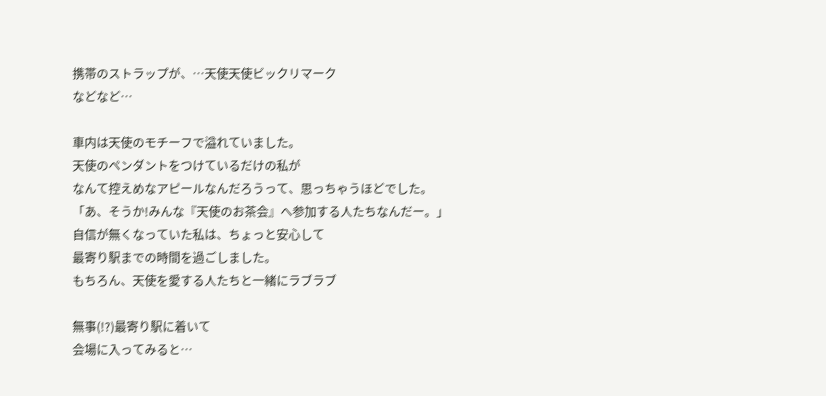携帯のストラップが、…天使天使ビックリマーク
などなど…

車内は天使のモチーフで溢れていました。
天使のペンダントをつけているだけの私が
なんて控えめなアピールなんだろうって、思っちゃうほどでした。
「あ、そうか!みんな『天使のお茶会』へ参加する人たちなんだー。」
自信が無くなっていた私は、ちょっと安心して
最寄り駅までの時間を過ごしました。
もちろん、天使を愛する人たちと一緒にラブラブ

無事(!?)最寄り駅に着いて
会場に入ってみると…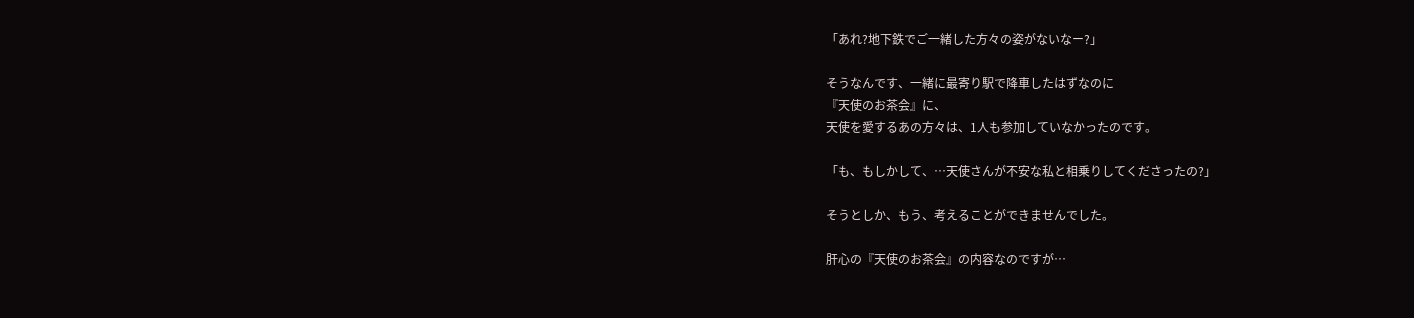「あれ?地下鉄でご一緒した方々の姿がないなー?」

そうなんです、一緒に最寄り駅で降車したはずなのに
『天使のお茶会』に、
天使を愛するあの方々は、1人も参加していなかったのです。

「も、もしかして、…天使さんが不安な私と相乗りしてくださったの?」

そうとしか、もう、考えることができませんでした。

肝心の『天使のお茶会』の内容なのですが…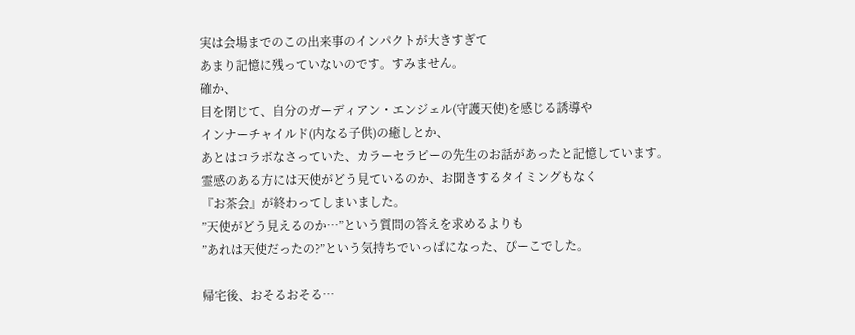実は会場までのこの出来事のインパクトが大きすぎて
あまり記憶に残っていないのです。すみません。
確か、
目を閉じて、自分のガーディアン・エンジェル(守護天使)を感じる誘導や
インナーチャイルド(内なる子供)の癒しとか、
あとはコラボなさっていた、カラーセラピーの先生のお話があったと記憶しています。
霊感のある方には天使がどう見ているのか、お聞きするタイミングもなく
『お茶会』が終わってしまいました。
”天使がどう見えるのか…”という質問の答えを求めるよりも
”あれは天使だったの?”という気持ちでいっぱになった、ぴーこでした。

帰宅後、おそるおそる…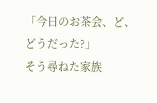「今日のお茶会、ど、どうだった?」
そう尋ねた家族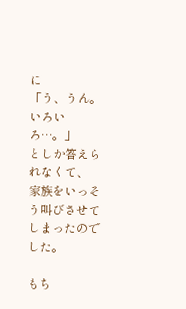に
「う、うん。いろいろ…。」
としか答えられなくて、
家族をいっそう叫びさせてしまったのでした。

もち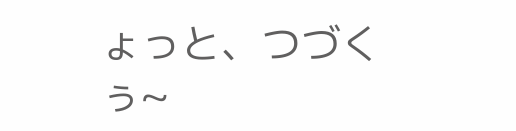ょっと、つづくぅ~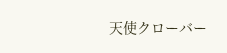天使クローバー